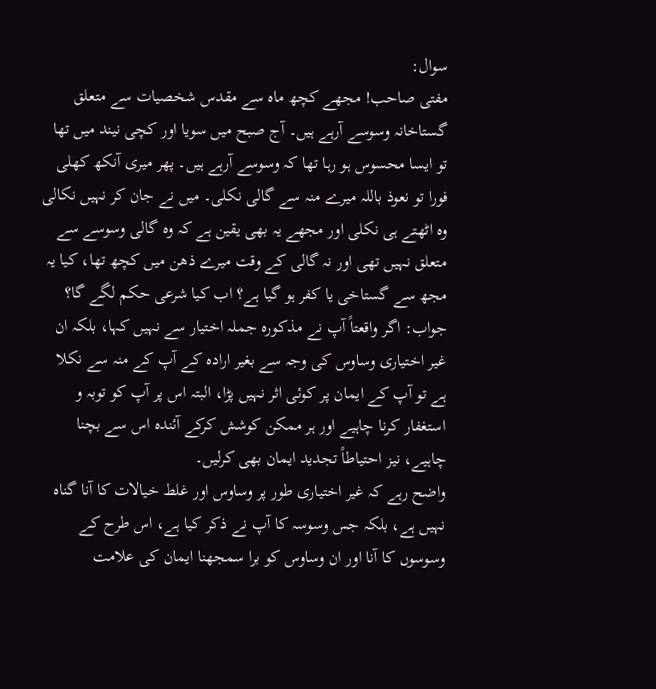سوال:
مفتی صاحب! مجھے کچھ ماہ سے مقدس شخصیات سے متعلق گستاخانہ وسوسے آرہے ہیں۔ آج صبح میں سویا اور کچی نیند میں تھا تو ایسا محسوس ہو رہا تھا کہ وسوسے آرہے ہیں۔ پھر میری آنکھ کھلی فورا تو نعوذ باللہ میرے منہ سے گالی نکلی۔ میں نے جان کر نہیں نکالی وہ اٹھتے ہی نکلی اور مجھے یہ بھی یقین ہے کہ وہ گالی وسوسے سے متعلق نہیں تھی اور نہ گالی کے وقت میرے ذھن میں کچھ تھا، کیا یہ مجھ سے گستاخی یا کفر ہو گیا ہے؟ اب کیا شرعی حکم لگے گا؟
جواب: اگر واقعتاً آپ نے مذکورہ جملہ اختیار سے نہیں کہا، بلکہ ان غیر اختیاری وساوس کی وجہ سے بغیر ارادہ کے آپ کے منہ سے نکلا ہے تو آپ کے ایمان پر کوئی اثر نہیں پڑا، البتہ اس پر آپ کو توبہ و استغفار کرنا چاہیے اور ہر ممکن کوشش کرکے آئندہ اس سے بچنا چاہیے، نیز احتیاطاً تجدید ایمان بھی کرلیں۔
واضح رہے کہ غیر اختیاری طور پر وساوس اور غلط خیالات کا آنا گناہ نہیں ہے، بلکہ جس وسوسہ کا آپ نے ذکر کیا ہے، اس طرح کے وسوسوں کا آنا اور ان وساوس کو برا سمجھنا ایمان کی علامت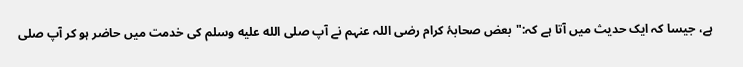ہے، جیسا کہ ایک حدیث میں آتا ہے کہ:"بعض صحابۂ کرام رضی اللہ عنہم نے آپ صلى الله عليه وسلم کی خدمت میں حاضر ہو کر آپ صلى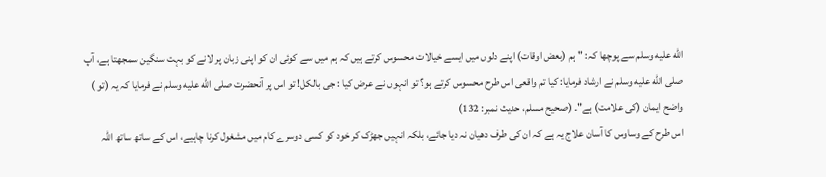الله عليه وسلم سے پوچھا کہ: "ہم (بعض اوقات) اپنے دلوں میں ایسے خیالات محسوس کرتے ہیں کہ ہم میں سے کوئی ان کو اپنی زبان پر لانے کو بہت سنگین سمجھتا ہے، آپ صلى الله عليه وسلم نے ارشاد فرمایا: کیا تم واقعی اس طرح محسوس کرتے ہو؟ تو انہوں نے عرض کیا : جی بالکل! تو اس پر آنحضرت صلى الله عليه وسلم نے فرمایا کہ یہ (تو ) واضح ایمان (کی علامت) ہے"۔ (صحیح مسلم، حدیث نمبر: 132)
اس طرح کے وساوس کا آسان علاج یہ ہے کہ ان کی طرف دھیان نہ دیا جائے، بلکہ انہیں جھڑک کر خود کو کسی دوسرے کام میں مشغول کرنا چاہیے، اس کے ساتھ ساتھ اللہ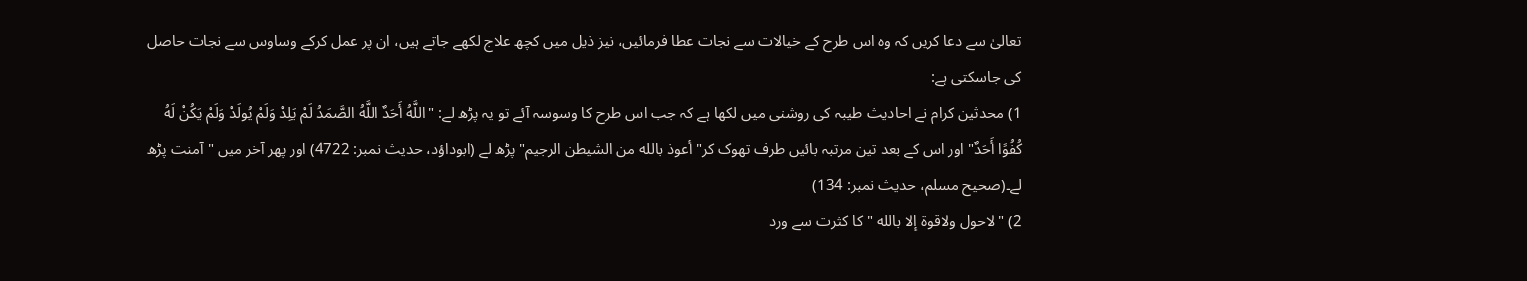تعالیٰ سے دعا کریں کہ وہ اس طرح کے خیالات سے نجات عطا فرمائیں، نیز ذیل میں کچھ علاج لکھے جاتے ہیں، ان پر عمل کرکے وساوس سے نجات حاصل کی جاسکتی ہے:
1) محدثین کرام نے احادیث طیبہ کی روشنی میں لکھا ہے کہ جب اس طرح کا وسوسہ آئے تو یہ پڑھ لے: "اللَّهُ أَحَدٌ اللَّهُ الصَّمَدُ لَمْ يَلِدْ وَلَمْ يُولَدْ وَلَمْ يَكُنْ لَهُ كُفُوًا أَحَدٌ" اور اس کے بعد تین مرتبہ بائیں طرف تھوک کر" أعوذ بالله من الشيطن الرجيم" پڑھ لے (ابوداؤد، حديث نمبر: 4722) اور پھر آخر میں "آمنت پڑھ لے۔(صحیح مسلم، حديث نمبر: 134)
2) "لاحول ولاقوۃ إلا بالله " كا كثرت سے ورد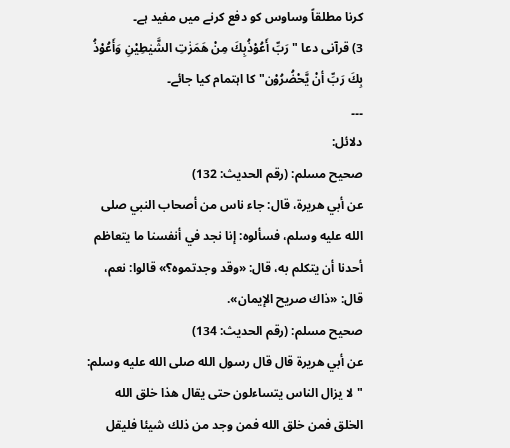كرنا مطلقاً وساوس کو دفع کرنے میں مفید ہے۔
3) قرآنی دعا "رَبِّ أَعُوْذُبِكَ مِنْ هَمَزٰتِ الشَّیٰطِیْنِ وَأَعُوْذُ بِكَ رَبِّ أنْ یَّحْضُرُوْن" کا اہتمام کیا جائے۔
۔۔۔
دلائل:
صحيح مسلم: (رقم الحديث: 132)
عن أبي هريرة، قال: جاء ناس من أصحاب النبي صلى الله عليه وسلم، فسألوه: إنا نجد في أنفسنا ما يتعاظم أحدنا أن يتكلم به، قال: «وقد وجدتموه؟» قالوا: نعم، قال: «ذاك صريح الإيمان».
صحيح مسلم: (رقم الحديث: 134)
عن أبي هريرة قال قال رسول الله صلى الله عليه وسلم: "لا يزال الناس يتساءلون حتى يقال هذا خلق الله الخلق فمن خلق الله فمن وجد من ذلك شيئا فليقل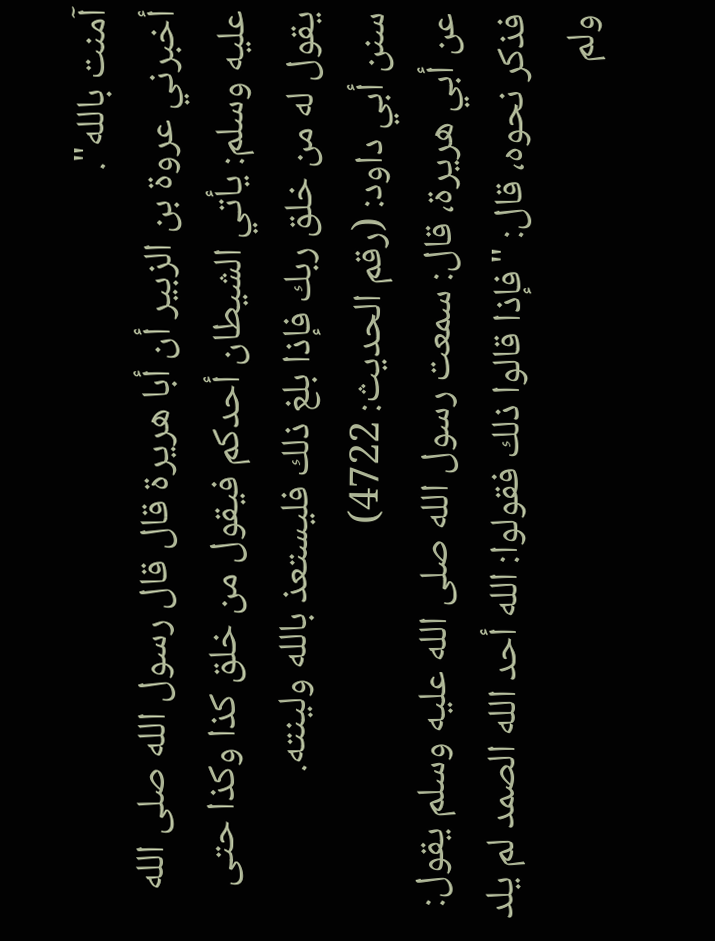آمنت بالله".
أخبرني عروة بن الزبير أن أبا هريرة قال قال رسول الله صلى الله عليه وسلم: يأتي الشيطان أحدكم فيقول من خلق كذا وكذا حتى يقول له من خلق ربك فإذا بلغ ذلك فليستعذ بالله ولينته.
سنن أبي داود: (رقم الحديث: 4722)
عن أبي هريرة، قال: سمعت رسول الله صلى الله عليه وسلم يقول: فذكر نحوه، قال: "فإذا قالوا ذلك فقولوا: الله أحد الله الصمد لم يلد ولم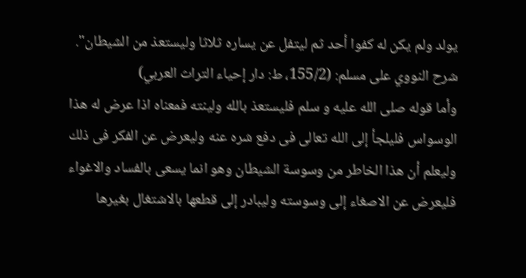يولد ولم يكن له كفوا أحد ثم ليتفل عن يساره ثلاثا وليستعذ من الشيطان".
شرح النووي على مسلم: (155/2، ط: دار إحياء التراث العربي)
وأما قوله صلى الله عليه و سلم فليستعذ بالله ولينته فمعناه اذا عرض له هذا الوسواس فليلجأ إلى الله تعالى فى دفع شره عنه وليعرض عن الفكر فى ذلك وليعلم أن هذا الخاطر من وسوسة الشيطان وهو انما يسعى بالفساد والاغواء فليعرض عن الاصغاء إلى وسوسته وليبادر إلى قطعها بالاشتغال بغيرها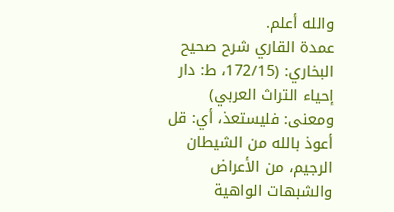والله أعلم.
عمدة القاري شرح صحيح البخاري: (172/15، ط: دار إحياء التراث العربي)
ومعنى: فليستعذ، أي: قل أعوذ بالله من الشيطان الرجيم، من الأعراض والشبهات الواهية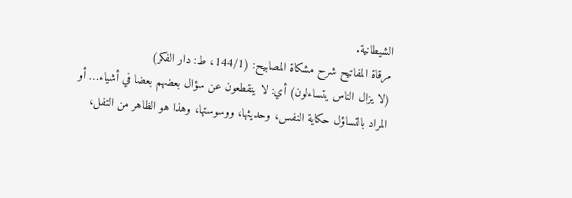الشيطانية.
مرقاة المفاتيح شرح مشكاة المصابيح: (144/1، ط: دار الفكر)
(لا يزال الناس يتساءلون) أي: لا ينقطعون عن سؤال بعضهم بعضا في أشياء… أو المراد بالتساؤل حكاية النفس، وحديثها، ووسوستها، وهذا هو الظاهر من التفل،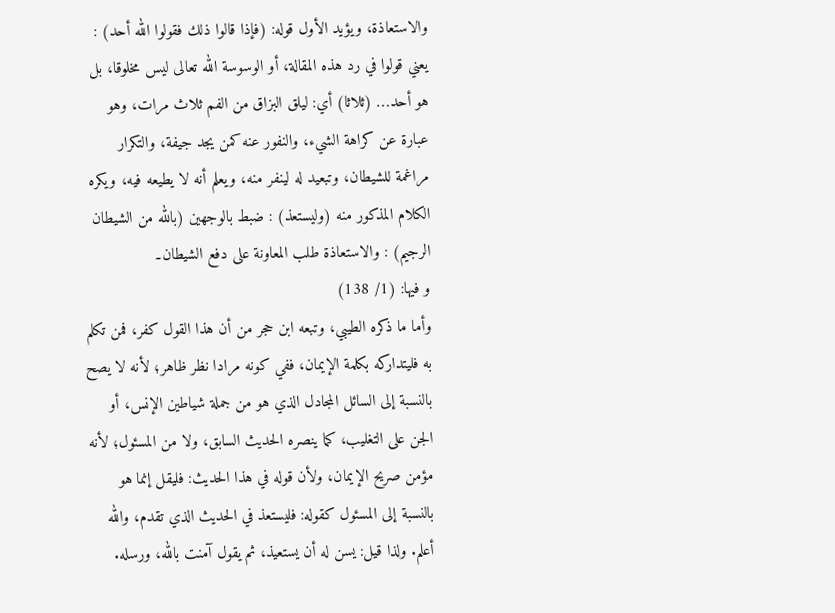والاستعاذة، ويؤيد الأول قوله: (فإذا قالوا ذلك فقولوا الله أحد) : يعني قولوا في رد هذه المقالة، أو الوسوسة الله تعالى ليس مخلوقا، بل هو أحد… (ثلاثا) أي: ليلق البزاق من الفم ثلاث مرات، وهو عبارة عن كراهة الشيء، والنفور عنه كمن يجد جيفة، والتكرار مراغمة للشيطان، وتبعيد له لينفر منه، ويعلم أنه لا يطيعه فيه، ويكره الكلام المذكور منه (وليستعذ) : ضبط بالوجهين (بالله من الشيطان الرجيم) : والاستعاذة طلب المعاونة على دفع الشيطان۔
و فيها: (1/ 138)
وأما ما ذكره الطيبي، وتبعه ابن حجر من أن هذا القول كفر، فمن تكلم به فليتداركه بكلمة الإيمان، ففي كونه مرادا نظر ظاهر؛ لأنه لا يصح بالنسبة إلى السائل المجادل الذي هو من جملة شياطين الإنس، أو الجن على التغليب، كما ينصره الحديث السابق، ولا من المسئول؛ لأنه مؤمن صريح الإيمان، ولأن قوله في هذا الحديث: فليقل إنما هو بالنسبة إلى المسئول كقوله: فليستعذ في الحديث الذي تقدم، والله أعلم. ولذا قيل: يسن له أن يستعيذ، ثم يقول آمنت بالله، ورسله.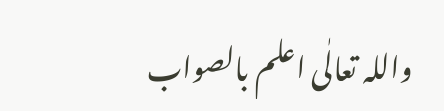واللہ تعالٰی اعلم بالصواب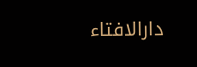دارالافتاء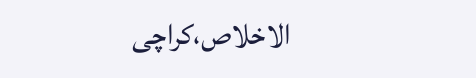الاخلاص،کراچی